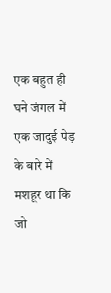एक बहुत ही घने जंगल में एक जादुई पेड़ के बारे में मशहूर था कि जो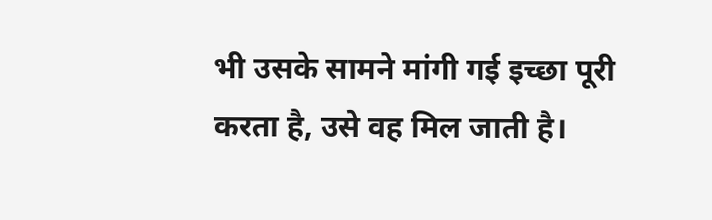भी उसके सामने मांगी गई इच्छा पूरी करता है, उसे वह मिल जाती है।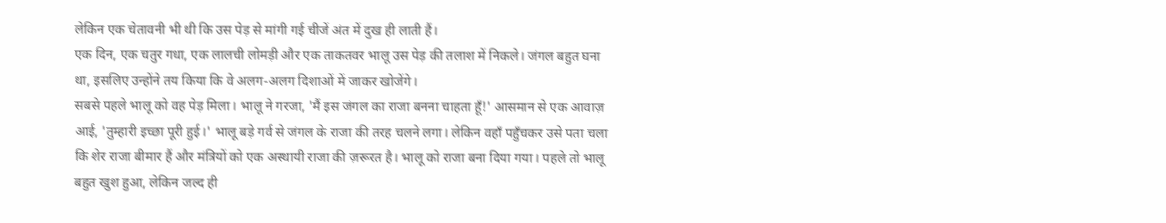लेकिन एक चेतावनी भी थी कि उस पेड़ से मांगी गई चीजें अंत में दुख ही लाती हैं।
एक दिन, एक चतुर गधा, एक लालची लोमड़ी और एक ताकतवर भालू उस पेड़ की तलाश में निकले। जंगल बहुत घना था, इसलिए उन्होंने तय किया कि वे अलग-अलग दिशाओं में जाकर खोजेंगे।
सबसे पहले भालू को वह पेड़ मिला। भालू ने गरजा, 'मैं इस जंगल का राजा बनना चाहता हूँ!' आसमान से एक आवाज़ आई, 'तुम्हारी इच्छा पूरी हुई।' भालू बड़े गर्व से जंगल के राजा की तरह चलने लगा। लेकिन वहाँ पहुँचकर उसे पता चला कि शेर राजा बीमार हैं और मंत्रियों को एक अस्थायी राजा की ज़रूरत है। भालू को राजा बना दिया गया। पहले तो भालू बहुत खुश हुआ, लेकिन जल्द ही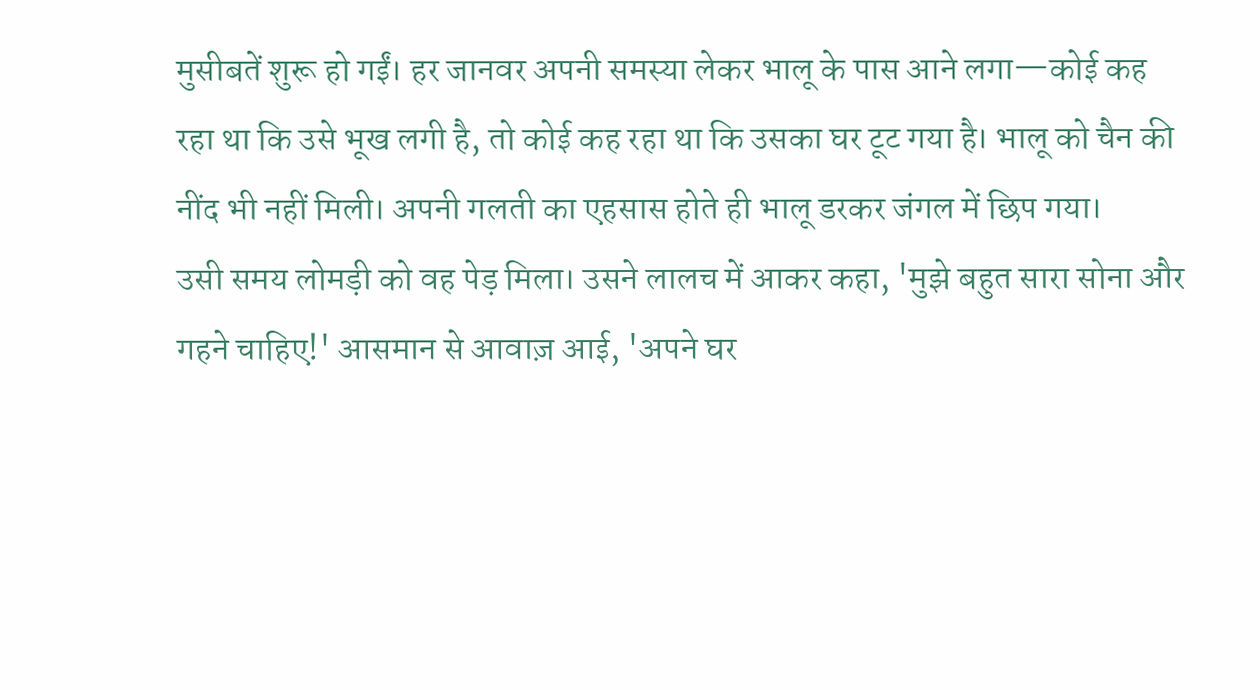मुसीबतें शुरू हो गईं। हर जानवर अपनी समस्या लेकर भालू के पास आने लगा—कोई कह रहा था कि उसे भूख लगी है, तो कोई कह रहा था कि उसका घर टूट गया है। भालू को चैन की नींद भी नहीं मिली। अपनी गलती का एहसास होते ही भालू डरकर जंगल में छिप गया।
उसी समय लोमड़ी को वह पेड़ मिला। उसने लालच में आकर कहा, 'मुझे बहुत सारा सोना और गहने चाहिए!' आसमान से आवाज़ आई, 'अपने घर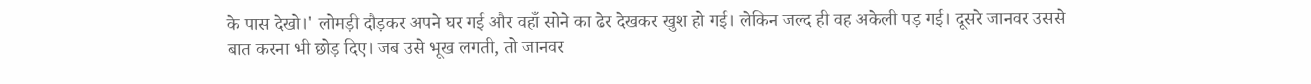के पास देखो।' लोमड़ी दौड़कर अपने घर गई और वहाँ सोने का ढेर देखकर खुश हो गई। लेकिन जल्द ही वह अकेली पड़ गई। दूसरे जानवर उससे बात करना भी छोड़ दिए। जब उसे भूख लगती, तो जानवर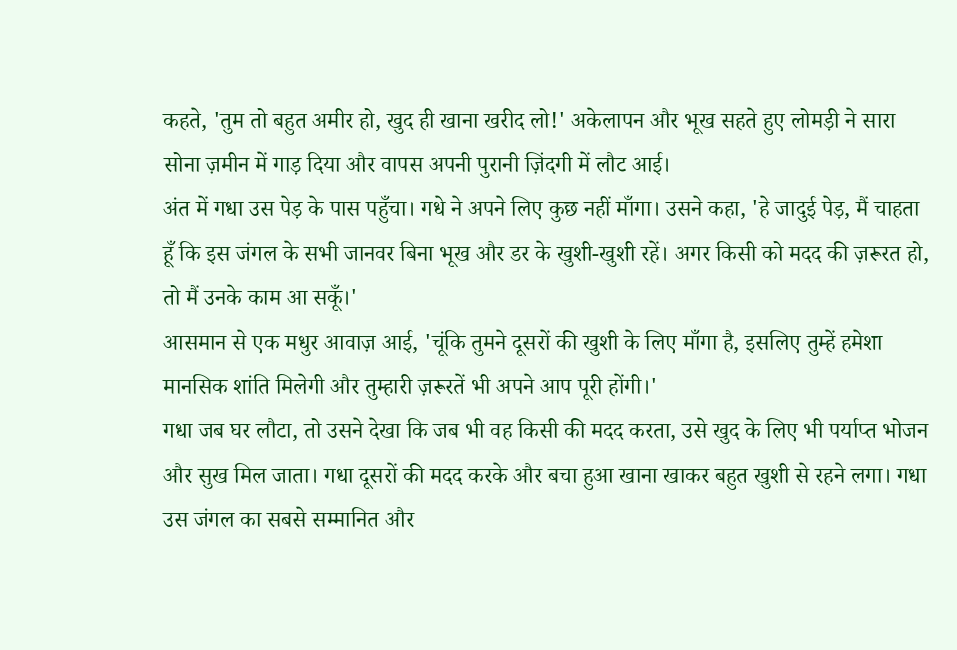कहते, 'तुम तो बहुत अमीर हो, खुद ही खाना खरीद लो!' अकेलापन और भूख सहते हुए लोमड़ी ने सारा सोना ज़मीन में गाड़ दिया और वापस अपनी पुरानी ज़िंदगी में लौट आई।
अंत में गधा उस पेड़ के पास पहुँचा। गधे ने अपने लिए कुछ नहीं माँगा। उसने कहा, 'हे जादुई पेड़, मैं चाहता हूँ कि इस जंगल के सभी जानवर बिना भूख और डर के खुशी-खुशी रहें। अगर किसी को मदद की ज़रूरत हो, तो मैं उनके काम आ सकूँ।'
आसमान से एक मधुर आवाज़ आई, 'चूंकि तुमने दूसरों की खुशी के लिए माँगा है, इसलिए तुम्हें हमेशा मानसिक शांति मिलेगी और तुम्हारी ज़रूरतें भी अपने आप पूरी होंगी।'
गधा जब घर लौटा, तो उसने देखा कि जब भी वह किसी की मदद करता, उसे खुद के लिए भी पर्याप्त भोजन और सुख मिल जाता। गधा दूसरों की मदद करके और बचा हुआ खाना खाकर बहुत खुशी से रहने लगा। गधा उस जंगल का सबसे सम्मानित और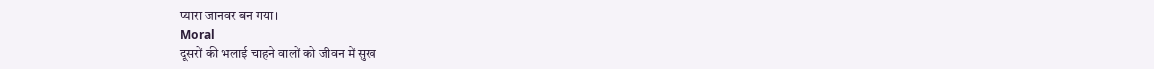प्यारा जानवर बन गया।
Moral
दूसरों की भलाई चाहने वालों को जीवन में सुख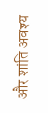और शांति अवश्य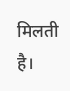मिलती है।